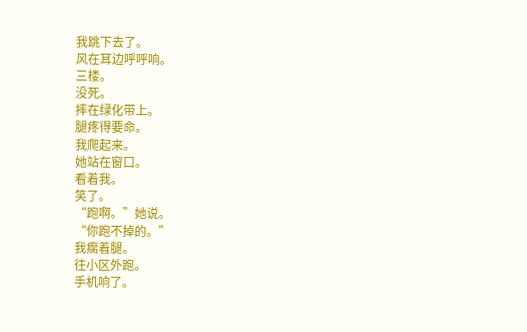我跳下去了。
风在耳边呼呼响。
三楼。
没死。
摔在绿化带上。
腿疼得要命。
我爬起来。
她站在窗口。
看着我。
笑了。
“跑啊。”她说。
“你跑不掉的。”
我瘸着腿。
往小区外跑。
手机响了。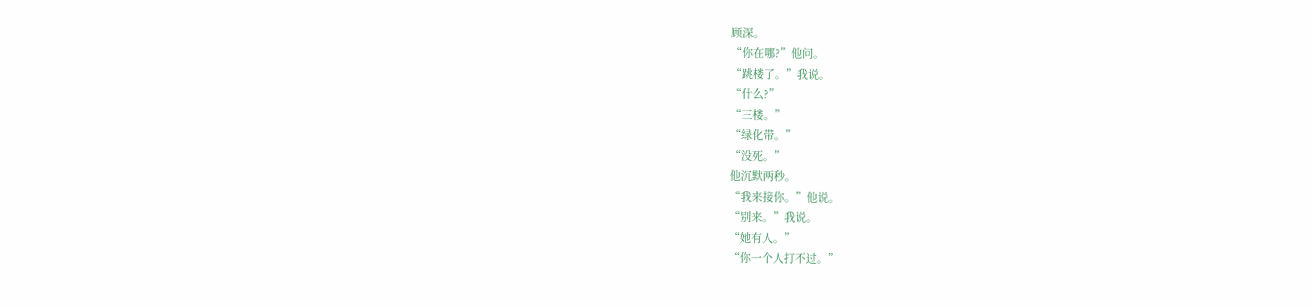顾深。
“你在哪?”他问。
“跳楼了。”我说。
“什么?”
“三楼。”
“绿化带。”
“没死。”
他沉默两秒。
“我来接你。”他说。
“别来。”我说。
“她有人。”
“你一个人打不过。”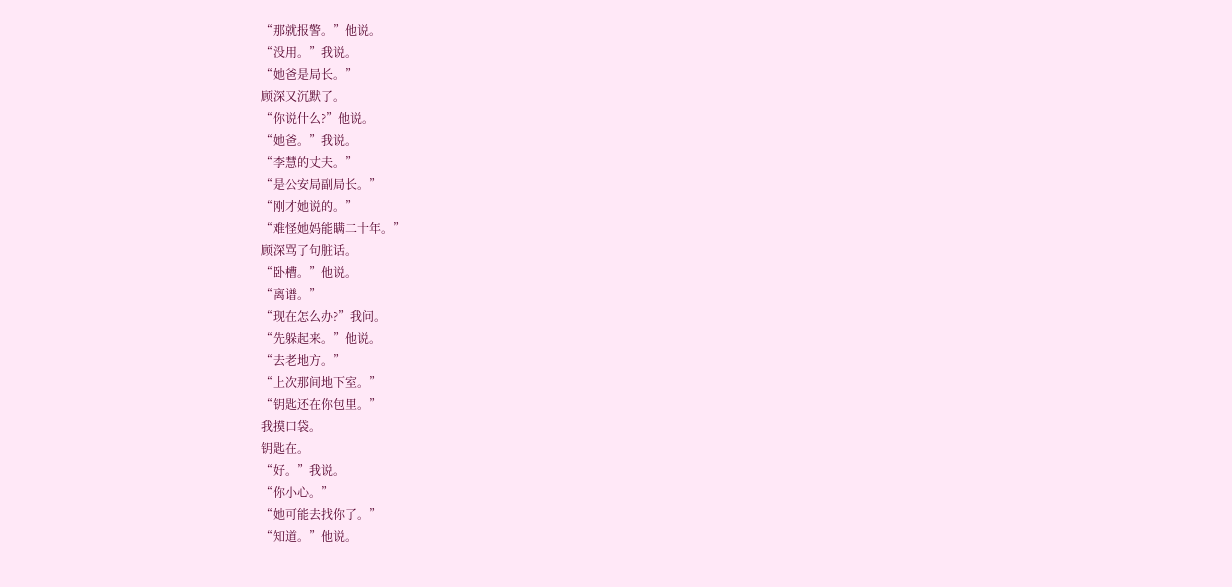“那就报警。”他说。
“没用。”我说。
“她爸是局长。”
顾深又沉默了。
“你说什么?”他说。
“她爸。”我说。
“李慧的丈夫。”
“是公安局副局长。”
“刚才她说的。”
“难怪她妈能瞒二十年。”
顾深骂了句脏话。
“卧槽。”他说。
“离谱。”
“现在怎么办?”我问。
“先躲起来。”他说。
“去老地方。”
“上次那间地下室。”
“钥匙还在你包里。”
我摸口袋。
钥匙在。
“好。”我说。
“你小心。”
“她可能去找你了。”
“知道。”他说。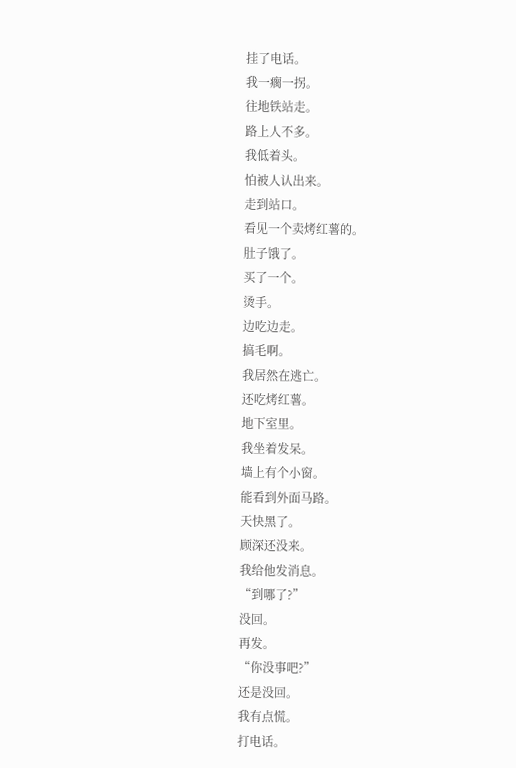挂了电话。
我一瘸一拐。
往地铁站走。
路上人不多。
我低着头。
怕被人认出来。
走到站口。
看见一个卖烤红薯的。
肚子饿了。
买了一个。
烫手。
边吃边走。
搞毛啊。
我居然在逃亡。
还吃烤红薯。
地下室里。
我坐着发呆。
墙上有个小窗。
能看到外面马路。
天快黑了。
顾深还没来。
我给他发消息。
“到哪了?”
没回。
再发。
“你没事吧?”
还是没回。
我有点慌。
打电话。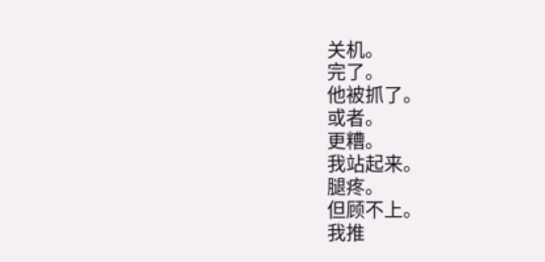关机。
完了。
他被抓了。
或者。
更糟。
我站起来。
腿疼。
但顾不上。
我推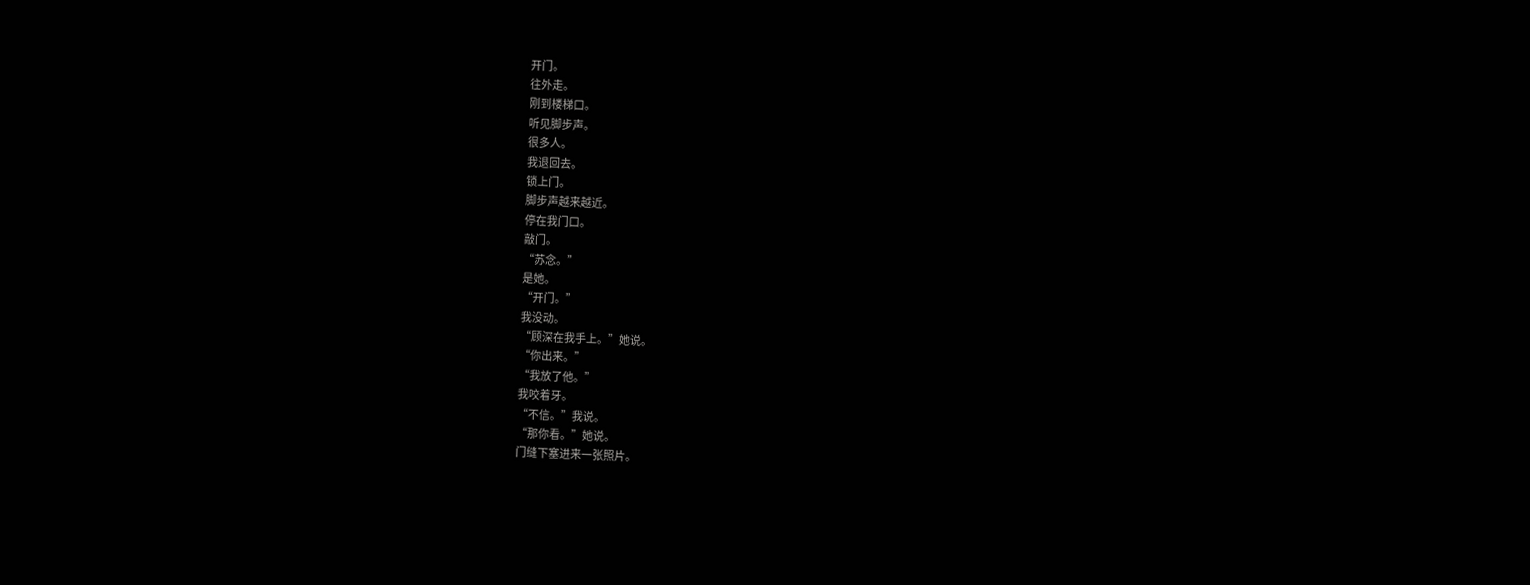开门。
往外走。
刚到楼梯口。
听见脚步声。
很多人。
我退回去。
锁上门。
脚步声越来越近。
停在我门口。
敲门。
“苏念。”
是她。
“开门。”
我没动。
“顾深在我手上。”她说。
“你出来。”
“我放了他。”
我咬着牙。
“不信。”我说。
“那你看。”她说。
门缝下塞进来一张照片。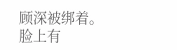顾深被绑着。
脸上有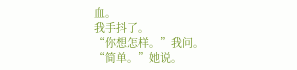血。
我手抖了。
“你想怎样。”我问。
“简单。”她说。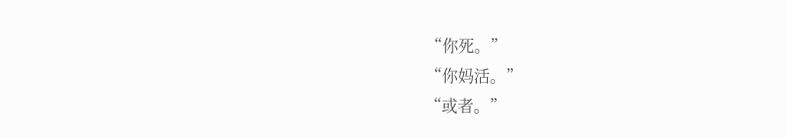“你死。”
“你妈活。”
“或者。”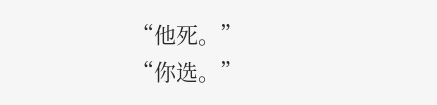“他死。”
“你选。”